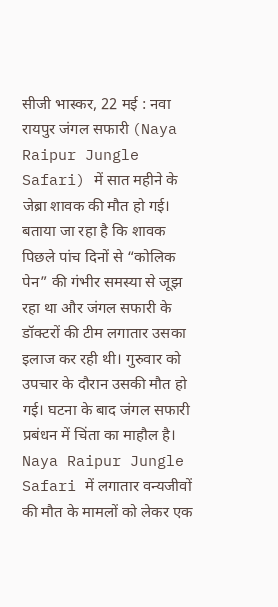सीजी भास्कर, 22 मई : नवा रायपुर जंगल सफारी (Naya Raipur Jungle Safari) में सात महीने के जेब्रा शावक की मौत हो गई। बताया जा रहा है कि शावक पिछले पांच दिनों से “कोलिक पेन” की गंभीर समस्या से जूझ रहा था और जंगल सफारी के डॉक्टरों की टीम लगातार उसका इलाज कर रही थी। गुरुवार को उपचार के दौरान उसकी मौत हो गई। घटना के बाद जंगल सफारी प्रबंधन में चिंता का माहौल है। Naya Raipur Jungle Safari में लगातार वन्यजीवों की मौत के मामलों को लेकर एक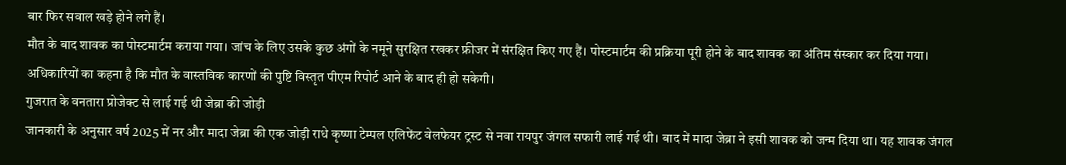बार फिर सवाल खड़े होने लगे हैं।
मौत के बाद शावक का पोस्टमार्टम कराया गया। जांच के लिए उसके कुछ अंगों के नमूने सुरक्षित रखकर फ्रीजर में संरक्षित किए गए हैं। पोस्टमार्टम की प्रक्रिया पूरी होने के बाद शावक का अंतिम संस्कार कर दिया गया। अधिकारियों का कहना है कि मौत के वास्तविक कारणों की पुष्टि विस्तृत पीएम रिपोर्ट आने के बाद ही हो सकेगी।
गुजरात के वनतारा प्रोजेक्ट से लाई गई थी जेब्रा की जोड़ी
जानकारी के अनुसार वर्ष 2025 में नर और मादा जेब्रा की एक जोड़ी राधे कृष्णा टेम्पल एलिफेंट वेलफेयर ट्रस्ट से नवा रायपुर जंगल सफारी लाई गई थी। बाद में मादा जेब्रा ने इसी शावक को जन्म दिया था। यह शावक जंगल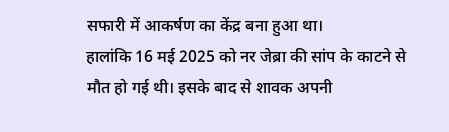सफारी में आकर्षण का केंद्र बना हुआ था।
हालांकि 16 मई 2025 को नर जेब्रा की सांप के काटने से मौत हो गई थी। इसके बाद से शावक अपनी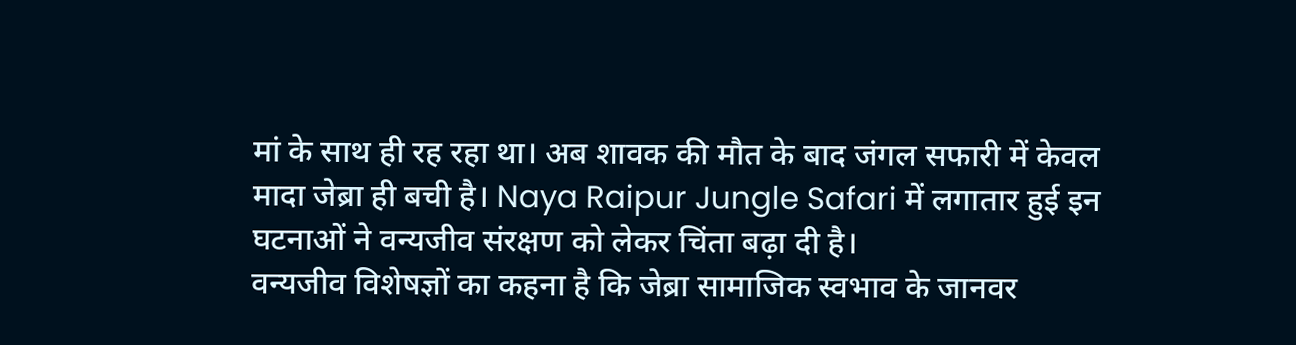मां के साथ ही रह रहा था। अब शावक की मौत के बाद जंगल सफारी में केवल मादा जेब्रा ही बची है। Naya Raipur Jungle Safari में लगातार हुई इन घटनाओं ने वन्यजीव संरक्षण को लेकर चिंता बढ़ा दी है।
वन्यजीव विशेषज्ञों का कहना है कि जेब्रा सामाजिक स्वभाव के जानवर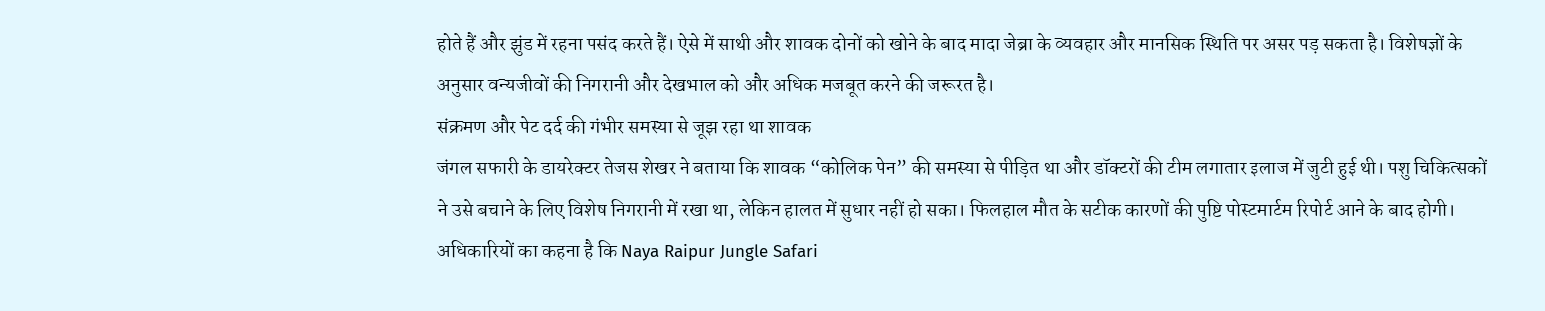होते हैं और झुंड में रहना पसंद करते हैं। ऐसे में साथी और शावक दोनों को खोने के बाद मादा जेब्रा के व्यवहार और मानसिक स्थिति पर असर पड़ सकता है। विशेषज्ञों के अनुसार वन्यजीवों की निगरानी और देखभाल को और अधिक मजबूत करने की जरूरत है।
संक्रमण और पेट दर्द की गंभीर समस्या से जूझ रहा था शावक
जंगल सफारी के डायरेक्टर तेजस शेखर ने बताया कि शावक “कोलिक पेन” की समस्या से पीड़ित था और डॉक्टरों की टीम लगातार इलाज में जुटी हुई थी। पशु चिकित्सकों ने उसे बचाने के लिए विशेष निगरानी में रखा था, लेकिन हालत में सुधार नहीं हो सका। फिलहाल मौत के सटीक कारणों की पुष्टि पोस्टमार्टम रिपोर्ट आने के बाद होगी। अधिकारियों का कहना है कि Naya Raipur Jungle Safari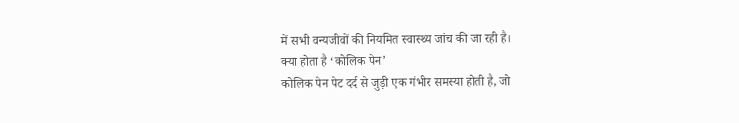में सभी वन्यजीवों की नियमित स्वास्थ्य जांच की जा रही है।
क्या होता है ‘कोलिक पेन’
कोलिक पेन पेट दर्द से जुड़ी एक गंभीर समस्या होती है, जो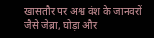खासतौर पर अश्व वंश के जानवरों जैसे जेब्रा, घोड़ा और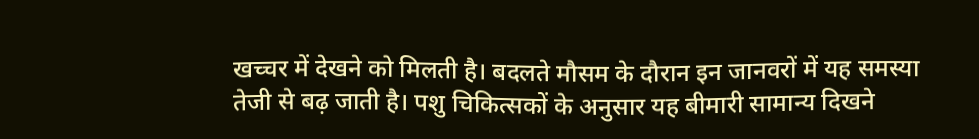खच्चर में देखने को मिलती है। बदलते मौसम के दौरान इन जानवरों में यह समस्या तेजी से बढ़ जाती है। पशु चिकित्सकों के अनुसार यह बीमारी सामान्य दिखने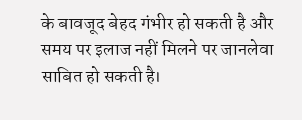के बावजूद बेहद गंभीर हो सकती है और समय पर इलाज नहीं मिलने पर जानलेवा साबित हो सकती है।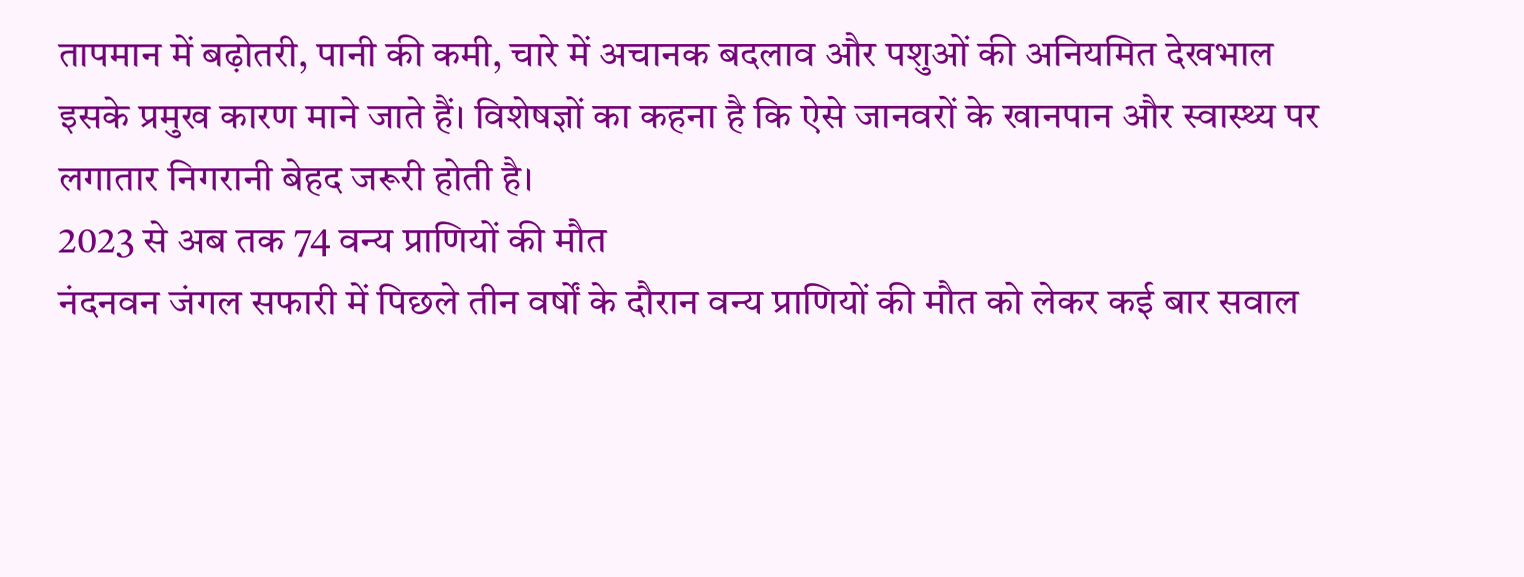तापमान में बढ़ोतरी, पानी की कमी, चारे में अचानक बदलाव और पशुओं की अनियमित देखभाल इसके प्रमुख कारण माने जाते हैं। विशेषज्ञों का कहना है कि ऐसे जानवरों के खानपान और स्वास्थ्य पर लगातार निगरानी बेहद जरूरी होती है।
2023 से अब तक 74 वन्य प्राणियों की मौत
नंदनवन जंगल सफारी में पिछले तीन वर्षों के दौरान वन्य प्राणियों की मौत को लेकर कई बार सवाल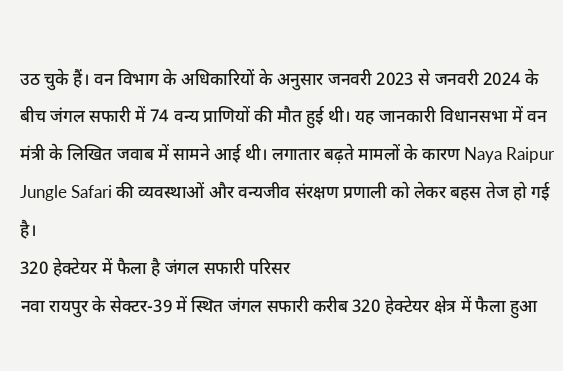उठ चुके हैं। वन विभाग के अधिकारियों के अनुसार जनवरी 2023 से जनवरी 2024 के बीच जंगल सफारी में 74 वन्य प्राणियों की मौत हुई थी। यह जानकारी विधानसभा में वन मंत्री के लिखित जवाब में सामने आई थी। लगातार बढ़ते मामलों के कारण Naya Raipur Jungle Safari की व्यवस्थाओं और वन्यजीव संरक्षण प्रणाली को लेकर बहस तेज हो गई है।
320 हेक्टेयर में फैला है जंगल सफारी परिसर
नवा रायपुर के सेक्टर-39 में स्थित जंगल सफारी करीब 320 हेक्टेयर क्षेत्र में फैला हुआ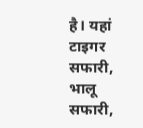है। यहां टाइगर सफारी, भालू सफारी,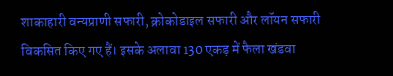शाकाहारी वन्यप्राणी सफारी, क्रोकोडाइल सफारी और लॉयन सफारी विकसित किए गए हैं। इसके अलावा 130 एकड़ में फैला खंडवा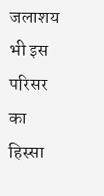जलाशय भी इस परिसर का हिस्सा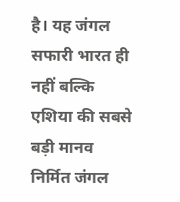है। यह जंगल सफारी भारत ही नहीं बल्कि एशिया की सबसे बड़ी मानव निर्मित जंगल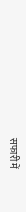सफारी में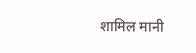शामिल मानी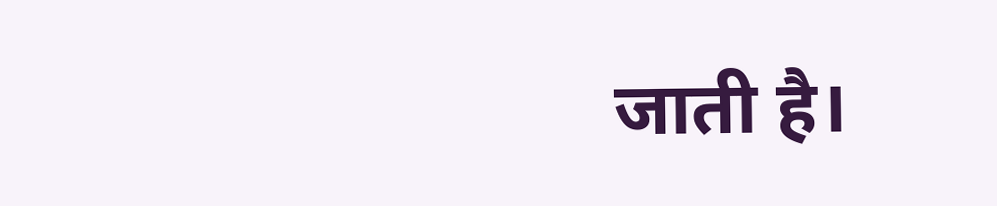जाती है।